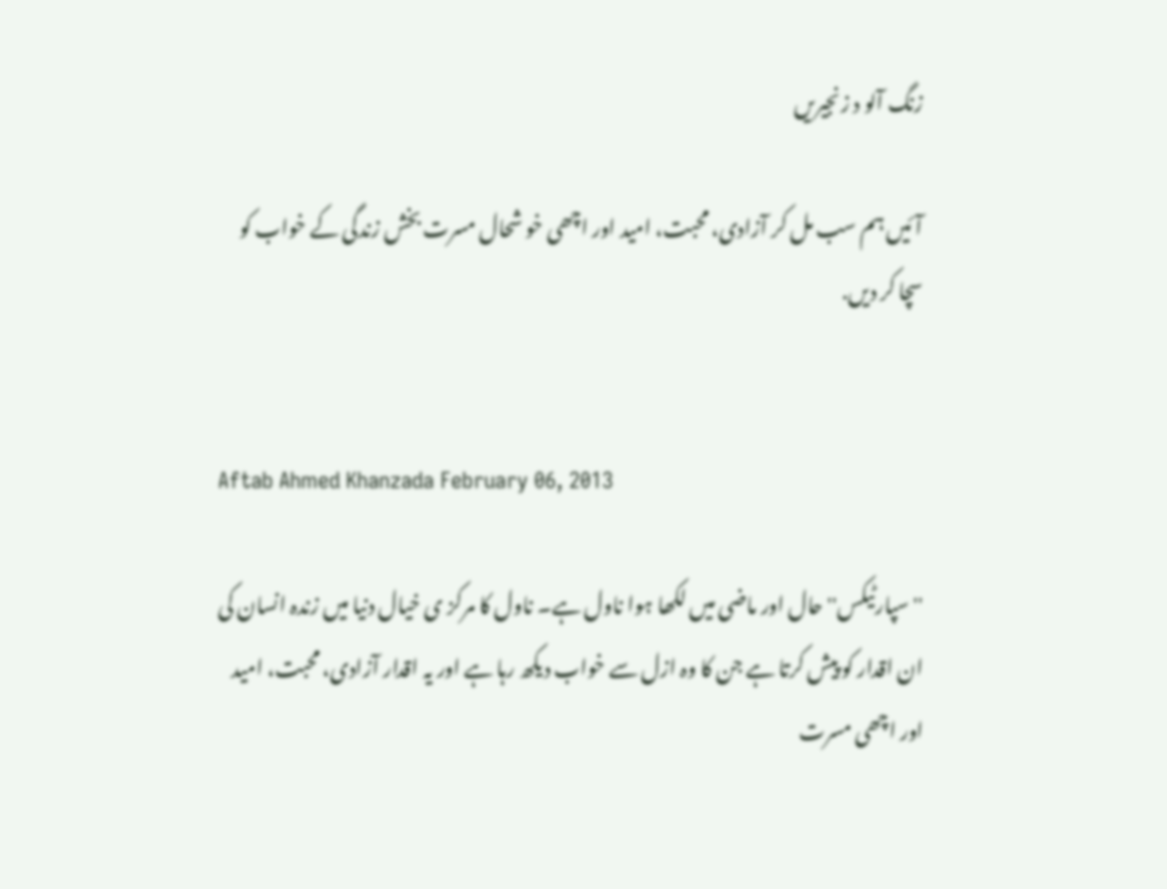زنگ آلو د زنجیریں

آئیں ہم سب مل کر آزادی، محبت، امید اور اچھی خو شحال مسرت بخش زندگی کے خواب کو سچا کر دیں.


Aftab Ahmed Khanzada February 06, 2013

''سپارٹیکس'' حال اور ماضی میں لکھا ہوا ناول ہے۔ ناول کا مرکز ی خیال دنیا میں زندہ انسان کی ان اقدار کو پیش کرتا ہے جن کا وہ ازل سے خواب دیکھ رہا ہے اور یہ اقدار آزادی، محبت، امید اور اچھی مسرت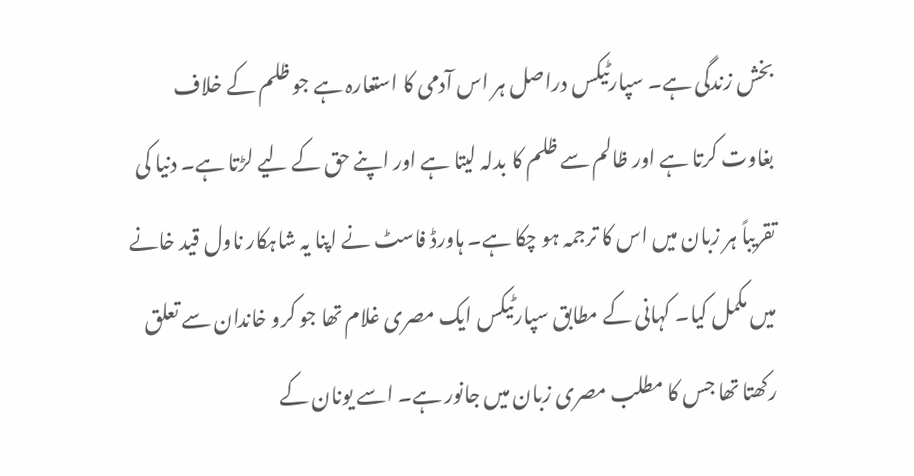بخش زندگی ہے۔ سپارٹیکس دراصل ہر اس آدمی کا استعارہ ہے جو ظلم کے خلاف بغاوت کرتا ہے اور ظالم سے ظلم کا بدلہ لیتا ہے اور اپنے حق کے لیے لڑتا ہے۔ دنیا کی تقریباً ہر زبان میں اس کا ترجمہ ہو چکا ہے۔ ہاورڈ فاسٹ نے اپنا یہ شاہکار ناول قید خانے میں مکمل کیا۔ کہانی کے مطابق سپارٹیکس ایک مصری غلام تھا جو کرو خاندان سے تعلق رکھتا تھا جس کا مطلب مصری زبان میں جانور ہے۔ اسے یونان کے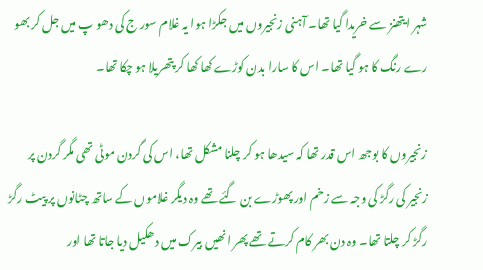شہر ایتھنز سے خریدا گیا تھا۔ آہنی زنجیروں میں جکڑا ہوا یہ غلام سور ج کی دھو پ میں جل کر بھو رے رنگ کا ہو گیا تھا۔ اس کا سارا بدن کوڑے کھا کھا کر پتھریلا ہو چکا تھا۔

زنجیروں کا بوجھ اس قدر تھا کہ سیدھا ہو کر چلنا مشکل تھا، اس کی گردن موٹی تھی مگر گردن پر زنجیر کی رگڑ کی وجہ سے زخم اور پھوڑے بن گئے تھے وہ دیگر غلاموں کے ساتھ چٹانوں پر پیٹ رگڑ رگڑ کر چلتا تھا۔ وہ دن بھر کام کرتے تھے پھر انھیں بیرک میں دھکیل دیا جاتا تھا اور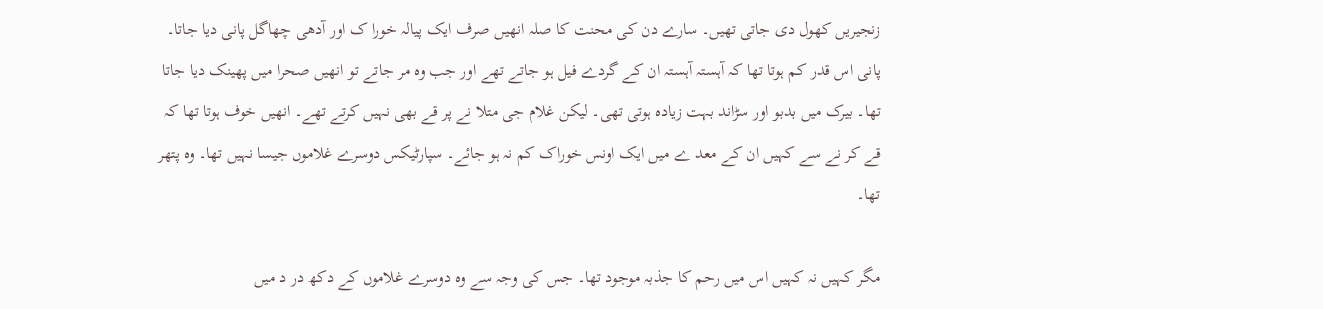زنجیریں کھول دی جاتی تھیں۔ سارے دن کی محنت کا صلہ انھیں صرف ایک پیالہ خورا ک اور آدھی چھاگل پانی دیا جاتا۔ پانی اس قدر کم ہوتا تھا کہ آہستہ آہستہ ان کے گردے فیل ہو جاتے تھے اور جب وہ مر جاتے تو انھیں صحرا میں پھینک دیا جاتا تھا۔ بیرک میں بدبو اور سڑاند بہت زیادہ ہوتی تھی۔ لیکن غلام جی متلا نے پر قے بھی نہیں کرتے تھے۔ انھیں خوف ہوتا تھا کہ قے کر نے سے کہیں ان کے معد ے میں ایک اونس خوراک کم نہ ہو جائے۔ سپارٹیکس دوسرے غلاموں جیسا نہیں تھا۔ وہ پتھر تھا۔

مگر کہیں نہ کہیں اس میں رحم کا جذبہ موجود تھا۔ جس کی وجہ سے وہ دوسرے غلاموں کے دکھ در د میں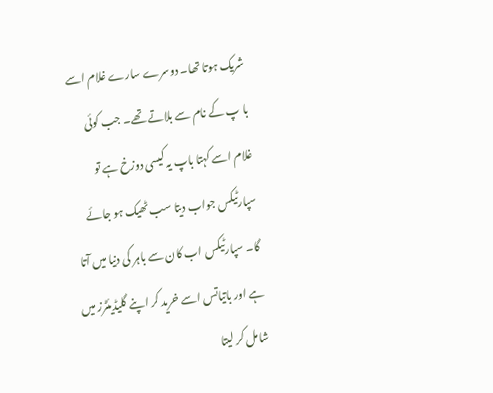شریک ہوتا تھا۔ دوسرے سارے غلام اسے با پ کے نام سے بلاتے تھے۔ جب کوئی غلام اسے کہتا باپ یہ کیسی دوزخ ہے تو سپارٹیکس جواب دیتا سب ٹھیک ہو جائے گا۔ سپارٹیکس اب کان سے باہر کی دنیا میں آتا ہے اور باتیاتس اسے خرید کر اپنے گلیڈیئٹرز میں شامل کر لیتا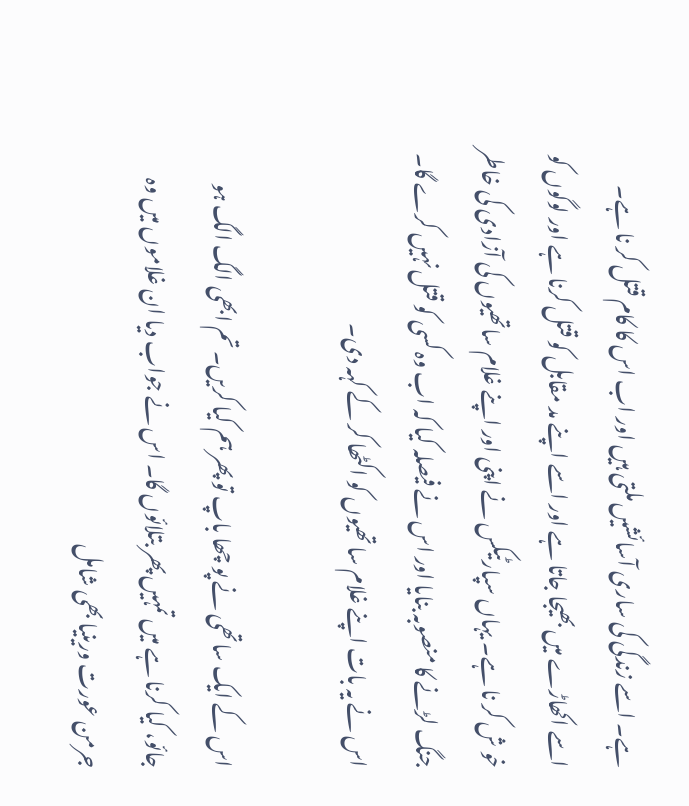ہے۔ اسے زندگی کی ساری آسائشیں ملتی ہیں اور اب اس کا کام قتل کر نا ہے۔ اسے اکھاڑے میں بھیجا جاتا ہے اور اسے اپنے مد مقابل کو قتل کرنا ہے اور لوگوں کو خو ش کر نا ہے۔ یہاں سپارٹیکس نے اپنی اور اپنے غلام ساتھیوں کی آزادی کی خاطر جنگ لڑنے کا منصوبہ بنایا اور اس نے فیصلہ کیا کہ اب وہ کسی کو قتل نہیں کرے گا۔ اس نے یہ بات اپنے غلام سا تھیوں کو اکٹھا کر کے کہہ دی۔

اس کے ایک ساتھی نے پو چھا باپ تو پھر ہم کیا کریں۔ تم ابھی الگ الگ ہو جائو، کیا کرنا ہے میں تمہیں پھر بتلائوں گا۔ اس نے جواب دیا ان غلاموں میں وہ جرمن عورت ورینیا بھی شامل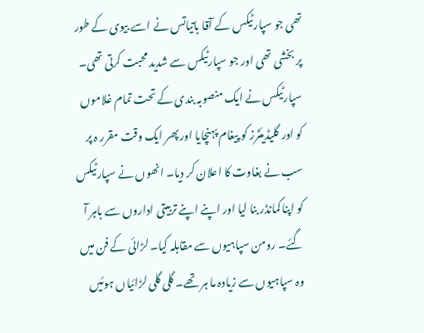تھی جو سپارٹیکس کے آقا باتیاتس نے اسے بیوی کے طور پر بخشی تھی اور جو سپارٹیکس سے شدید محبت کرتی تھی۔ سپارٹیکس نے ایک منصوبہ بندی کے تحت تمام غلاموں کو اور گلیڈیئٹرز کو پیغام پہنچایا اور پھر ایک وقت مقرر ہ پر سب نے بغاوت کا اعلان کر دیا۔ انھوں نے سپارٹیکس کو اپنا کمانڈر بنا لیا اور اپنے اپنے تربیتی اداروں سے باہر آ گئے۔ رومن سپاہیوں سے مقابلہ کیا۔ لڑائی کے فن میں وہ سپاہیوں سے زیادہ ما ہر تھے۔ گلی گلی لڑائیاں ہوئیں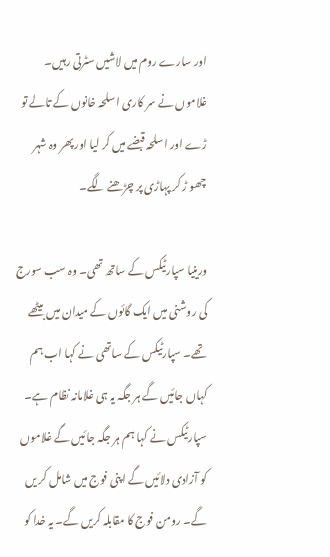اور سارے روم میں لاشیں سٹرتی رہیں۔ غلاموں نے سر کاری اسلحہ خانوں کے تالے تو ڑے اور اسلحہ قبضے میں کر لیا اور پھر وہ شہر چھو ڑ کر پہاڑی پر چڑھنے لگے۔

ورینیا سپارٹیکس کے ساتھ تھی۔ وہ سب سورج کی روشنی میں ایک گائوں کے میدان میں بیٹھے تھے۔ سپارٹیکس کے ساتھی نے کہا اب ہم کہاں جائیں گے ہر جگہ یہ ہی غلامانہ نظام ہے۔ سپارٹیکس نے کہا ہم ہر جگہ جائیں گے غلاموں کو آزادی دلائیں گے اپنی فوج میں شامل کر یں گے۔ رومن فوج کا مقابلہ کریں گے۔ یہ خدا کو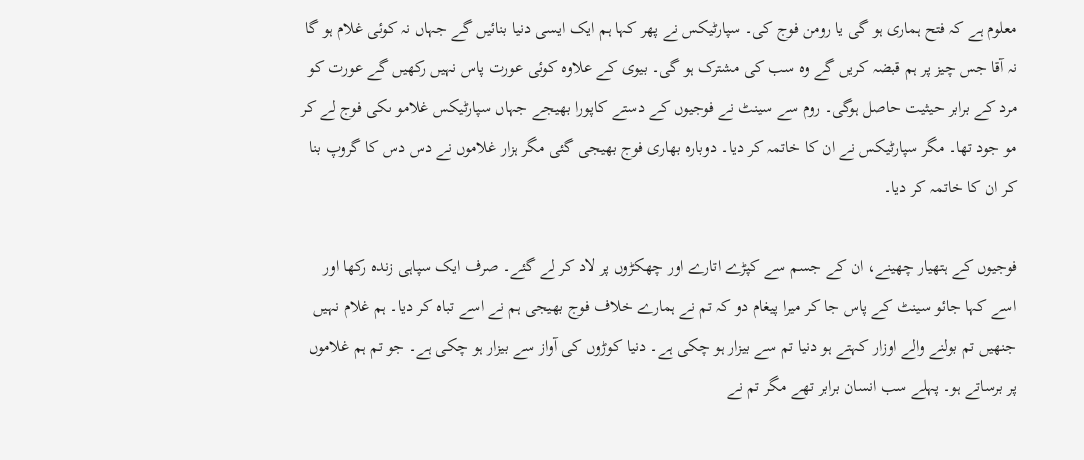معلوم ہے کہ فتح ہماری ہو گی یا رومن فوج کی۔ سپارٹیکس نے پھر کہا ہم ایک ایسی دنیا بنائیں گے جہاں نہ کوئی غلام ہو گا نہ آقا جس چیز پر ہم قبضہ کریں گے وہ سب کی مشترک ہو گی۔ بیوی کے علاوہ کوئی عورت پاس نہیں رکھیں گے عورت کو مرد کے برابر حیثیت حاصل ہوگی۔ روم سے سینٹ نے فوجیوں کے دستے کاپورا بھیجے جہاں سپارٹیکس غلامو ںکی فوج لے کر مو جود تھا۔ مگر سپارٹیکس نے ان کا خاتمہ کر دیا۔ دوبارہ بھاری فوج بھیجی گئی مگر ہزار غلاموں نے دس دس کا گروپ بنا کر ان کا خاتمہ کر دیا۔

فوجیوں کے ہتھیار چھینے، ان کے جسم سے کپڑے اتارے اور چھکڑوں پر لاد کر لے گئے۔ صرف ایک سپاہی زندہ رکھا اور اسے کہا جائو سینٹ کے پاس جا کر میرا پیغام دو کہ تم نے ہمارے خلاف فوج بھیجی ہم نے اسے تباہ کر دیا۔ ہم غلام نہیں جنھیں تم بولنے والے اوزار کہتے ہو دنیا تم سے بیزار ہو چکی ہے۔ دنیا کوڑوں کی آواز سے بیزار ہو چکی ہے۔ جو تم ہم غلاموں پر برساتے ہو۔ پہلے سب انسان برابر تھے مگر تم نے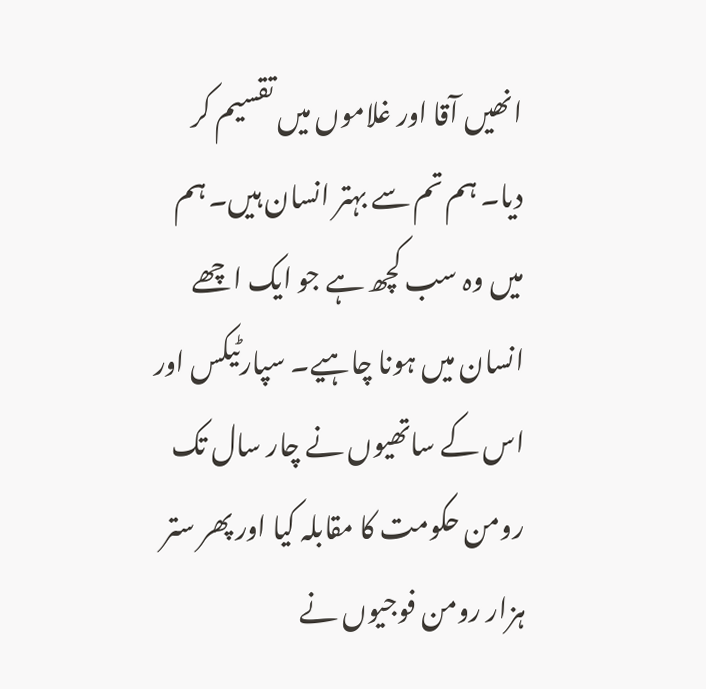انھیں آقا اور غلاموں میں تقسیم کر دیا۔ ہم تم سے بہتر انسان ہیں۔ ہم میں وہ سب کچھ ہے جو ایک اچھے انسان میں ہونا چاہیے۔ سپارٹیکس اور اس کے ساتھیوں نے چار سال تک رومن حکومت کا مقابلہ کیا اور پھر ستر ہزار رومن فوجیوں نے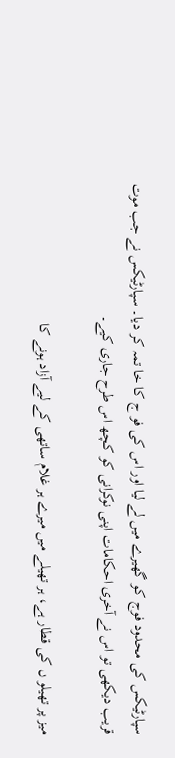سپارٹیکس کی محدود فوج کو گھیرے میں لے لیا اور اس کی فو ج کا خا تمہ کر دیا۔ سپارٹیکس نے جب موت قریب دیکھی تو اس نے آخری احکامات اپنی نوکرانی کو کچھ اس طرح جاری کیے۔

میز پر تھیلو ں کی قطار ہے، ہر تھیلے میں میرے ہر غلام ساتھی کے لیے آزاد ہونے کا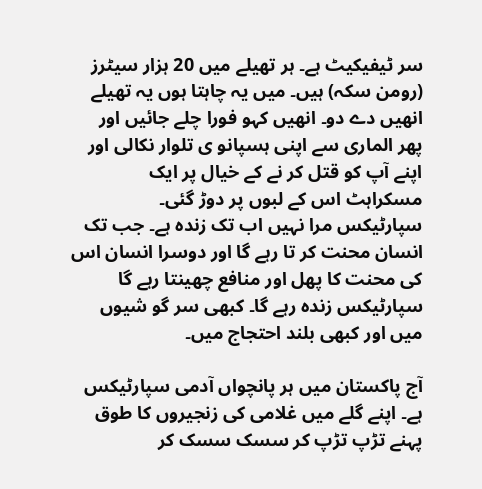سر ٹیفیکیٹ ہے۔ ہر تھیلے میں 20 ہزار سیٹرز (رومن سکہ) ہیں۔ میں یہ چاہتا ہوں یہ تھیلے انھیں دے دو۔ انھیں کہو فورا چلے جائیں اور پھر الماری سے اپنی ہسپانو ی تلوار نکالی اور اپنے آپ کو قتل کر نے کے خیال پر ایک مسکراہٹ اس کے لبوں پر دوڑ گئی۔ سپارٹیکس مرا نہیں اب تک زندہ ہے۔ جب تک انسان محنت کر تا رہے گا اور دوسرا انسان اس کی محنت کا پھل اور منافع چھینتا رہے گا سپارٹیکس زندہ رہے گا۔ کبھی سر گو شیوں میں اور کبھی بلند احتجاج میں۔

آج پاکستان میں ہر پانچواں آدمی سپارٹیکس ہے۔ اپنے گلے میں غلامی کی زنجیروں کا طوق پہنے تڑپ تڑپ کر سسک سسک کر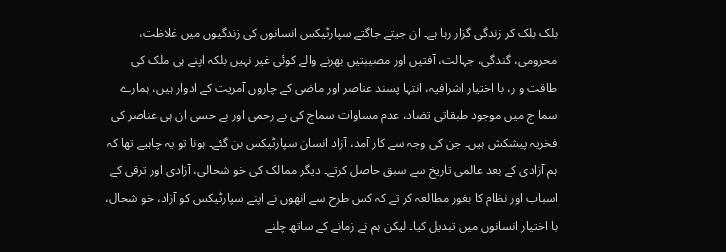بلک بلک کر زندگی گزار رہا ہے۔ ان جیتے جاگتے سپارٹیکس انسانوں کی زندگیوں میں غلاظت، محرومی، گندگی، جہالت، آفتیں اور مصیبتیں بھرنے والے کوئی غیر نہیں بلکہ اپنے ہی ملک کی طاقت و ر، با اختیار اشرافیہ، انتہا پسند عناصر اور ماضی کے چاروں آمریت کے ادوار ہیں، ہمارے سما ج میں موجود طبقاتی تضاد، عدم مساوات سماج کی بے رحمی اور بے حسی ان ہی عناصر کی فخریہ پیشکش ہیں۔ جن کی وجہ سے کار آمد، آزاد انسان سپارٹیکس بن گئے۔ ہونا تو یہ چاہیے تھا کہ ہم آزادی کے بعد عالمی تاریخ سے سبق حاصل کرتے۔ دیگر ممالک کی خو شحالی، آزادی اور ترقی کے اسباب اور نظام کا بغور مطالعہ کر تے کہ کس طرح سے انھوں نے اپنے سپارٹیکس کو آزاد، خو شحال، با اختیار انسانوں میں تبدیل کیا۔ لیکن ہم نے زمانے کے ساتھ چلنے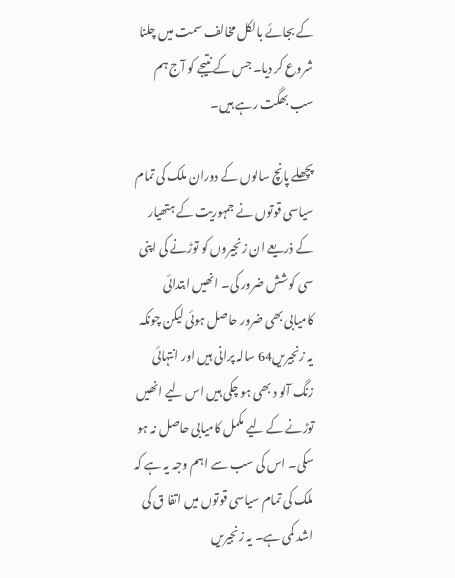کے بجائے بالکل مخالف سمت میں چلنا شروع کر دیا۔ جس کے نتیجے کو آج ہم سب بھگت رہے ہیں۔

پچھلے پانچ سالوں کے دوران ملک کی تمام سیاسی قوتوں نے جمہوریت کے ہتھیار کے ذریعے ان زنجیروں کو توڑنے کی اپنی سی کوشش ضرور کی۔ انھیں ابتدائی کامیابی بھی ضرور حاصل ہوئی لیکن چونکہ یہ زنجیریں64 سالہ پرانی ہیں اور انتہائی زنگ آلو د بھی ہو چکی ہیں اس لیے انھیں توڑنے کے لیے مکمل کامیابی حاصل نہ ہو سکی۔ اس کی سب سے اہم وجہ یہ ہے کہ ملک کی تمام سیاسی قوتوں میں اتفا ق کی اشد کمی ہے۔ یہ زنجیریں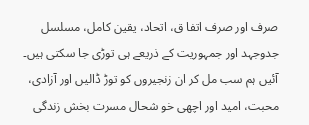صرف اور صرف اتفا ق، اتحاد، یقین کامل، مسلسل جدوجہد اور جمہوریت کے ذریعے ہی توڑی جا سکتی ہیں۔ آئیں ہم سب مل کر ان زنجیروں کو توڑ ڈالیں اور آزادی، محبت، امید اور اچھی خو شحال مسرت بخش زندگی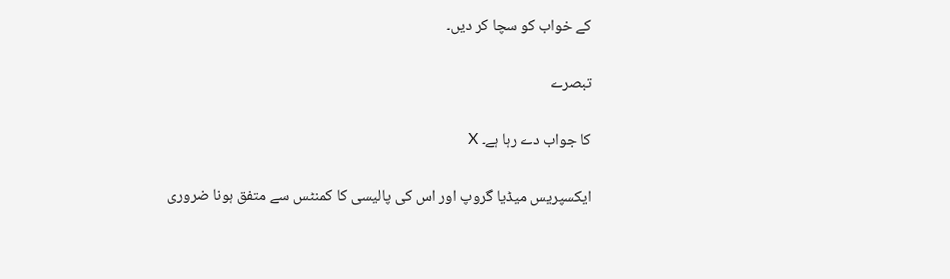کے خواب کو سچا کر دیں۔

تبصرے

کا جواب دے رہا ہے۔ X

ایکسپریس میڈیا گروپ اور اس کی پالیسی کا کمنٹس سے متفق ہونا ضروری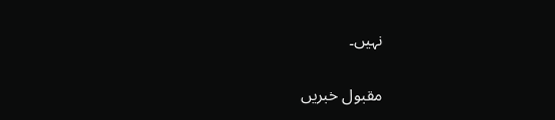نہیں۔

مقبول خبریں